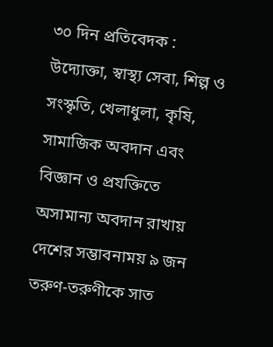৩০ দিন প্রতিবেদক :
উদ্যোক্তা, স্বাস্থ্য সেবা, শিল্প ও সংস্কৃতি, খেলাধুলা, কৃষি, সামাজিক অবদান এবং বিজ্ঞান ও প্রযক্তিতে অসামান্য অবদান রাখায় দেশের সম্ভাবনাময় ৯ জন তরুণ-তরুণীকে সাত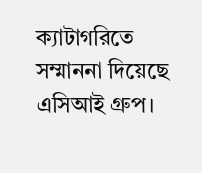ক্যাটাগরিতে সম্মাননা দিয়েছে এসিআই গ্রুপ।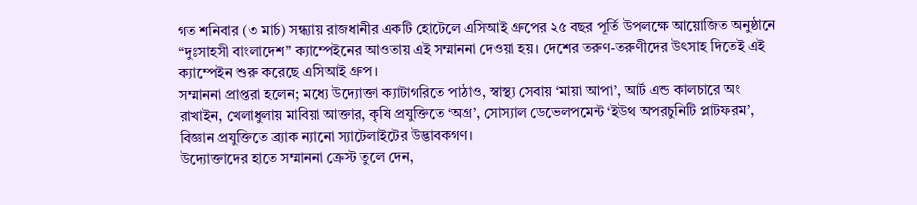গত শনিবার (৩ মার্চ) সন্ধ্যায় রাজধানীর একটি হোটেলে এসিআই গ্রুপের ২৫ বছর পূর্তি উপলক্ষে আয়োজিত অনুষ্ঠানে “দুঃসাহসী বাংলাদেশ” ক্যাম্পেইনের আওতায় এই সম্মাননা দেওয়া হয়। দেশের তরুণ-তরুণীদের উৎসাহ দিতেই এই ক্যাম্পেইন শুরু করেছে এসিআই গ্রুপ।
সম্মাননা প্রাপ্তরা হলেন; মধ্যে উদ্যোক্তা ক্যাটাগরিতে পাঠাও, স্বাস্থ্য সেবায় ‘মায়া আপা’, আর্ট এন্ড কালচারে অং রাখাইন, খেলাধুলায় মাবিয়া আক্তার, কৃষি প্রযুক্তিতে ‘অগ্র’, সোস্যাল ডেভেলপমেন্ট ‘ইউথ অপরচুনিটি প্লাটফরম’, বিজ্ঞান প্রযুক্তিতে ব্র্যাক ন্যানো স্যাটেলাইটের উদ্ভাবকগণ।
উদ্যোক্তাদের হাতে সম্মাননা ক্রেস্ট তুলে দেন,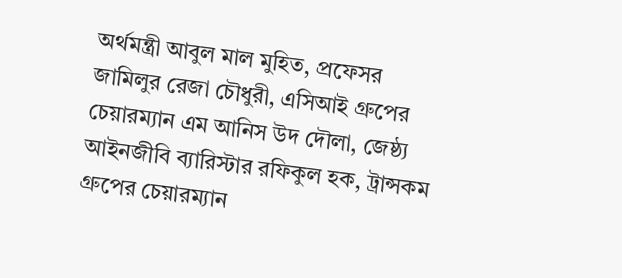অর্থমন্ত্রী আবুল মাল মুহিত, প্রফেসর জামিলুর রেজা চৌধুরী, এসিআই গ্রুপের চেয়ারম্যান এম আনিস উদ দৌলা, জেষ্ঠ্য আইনজীবি ব্যারিস্টার রফিকুল হক, ট্রান্সকম গ্রুপের চেয়ারম্যান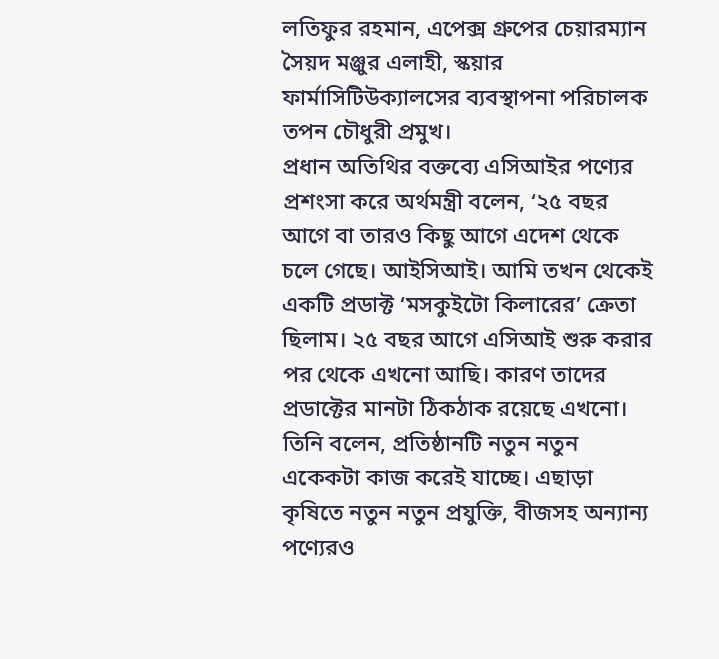লতিফুর রহমান, এপেক্স গ্রুপের চেয়ারম্যান সৈয়দ মঞ্জুর এলাহী, স্কয়ার ফার্মাসিটিউক্যালসের ব্যবস্থাপনা পরিচালক তপন চৌধুরী প্রমুখ।
প্রধান অতিথির বক্তব্যে এসিআইর পণ্যের প্রশংসা করে অর্থমন্ত্রী বলেন, ‘২৫ বছর আগে বা তারও কিছু আগে এদেশ থেকে চলে গেছে। আইসিআই। আমি তখন থেকেই একটি প্রডাক্ট ‘মসকুইটো কিলারের’ ক্রেতা ছিলাম। ২৫ বছর আগে এসিআই শুরু করার পর থেকে এখনো আছি। কারণ তাদের প্রডাক্টের মানটা ঠিকঠাক রয়েছে এখনো।
তিনি বলেন, প্রতিষ্ঠানটি নতুন নতুন একেকটা কাজ করেই যাচ্ছে। এছাড়া কৃষিতে নতুন নতুন প্রযুক্তি, বীজসহ অন্যান্য পণ্যেরও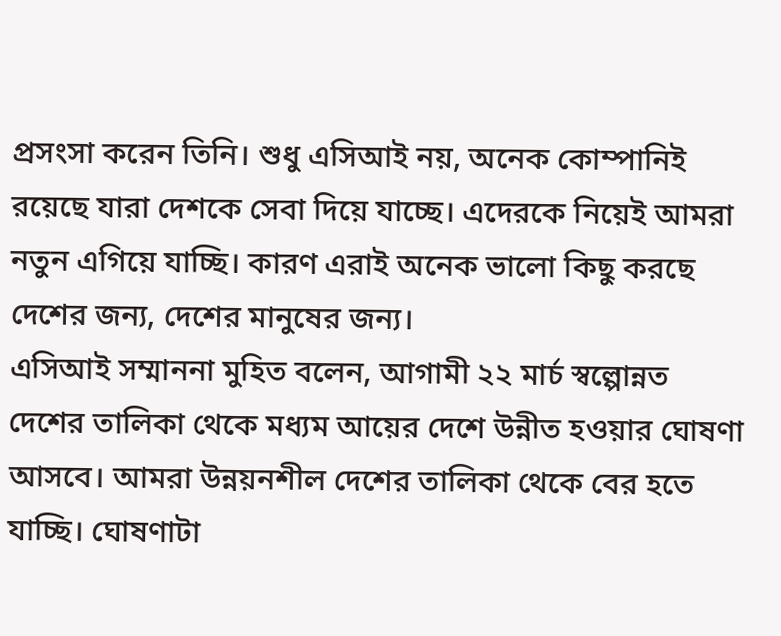প্রসংসা করেন তিনি। শুধু এসিআই নয়, অনেক কোম্পানিই রয়েছে যারা দেশকে সেবা দিয়ে যাচ্ছে। এদেরকে নিয়েই আমরা নতুন এগিয়ে যাচ্ছি। কারণ এরাই অনেক ভালো কিছু করছে দেশের জন্য, দেশের মানুষের জন্য।
এসিআই সম্মাননা মুহিত বলেন, আগামী ২২ মার্চ স্বল্পোন্নত দেশের তালিকা থেকে মধ্যম আয়ের দেশে উন্নীত হওয়ার ঘোষণা আসবে। আমরা উন্নয়নশীল দেশের তালিকা থেকে বের হতে যাচ্ছি। ঘোষণাটা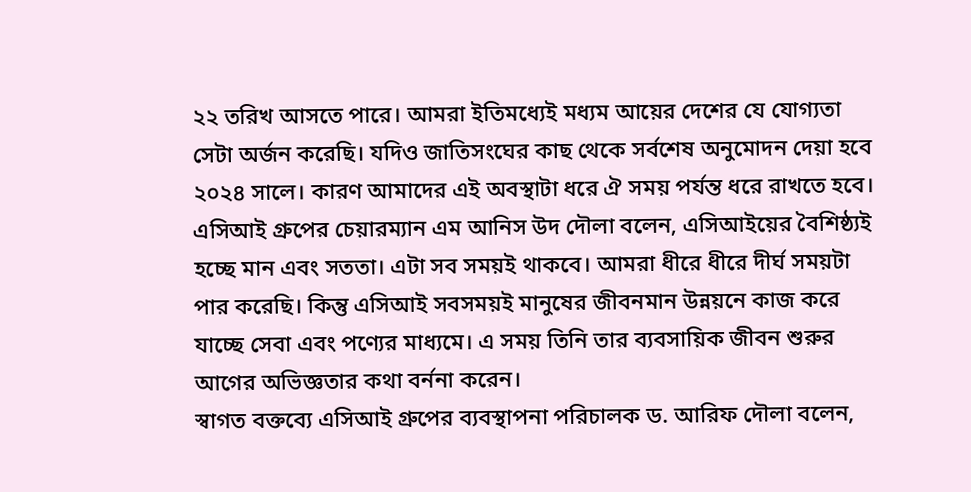২২ তরিখ আসতে পারে। আমরা ইতিমধ্যেই মধ্যম আয়ের দেশের যে যোগ্যতা সেটা অর্জন করেছি। যদিও জাতিসংঘের কাছ থেকে সর্বশেষ অনুমোদন দেয়া হবে ২০২৪ সালে। কারণ আমাদের এই অবস্থাটা ধরে ঐ সময় পর্যন্ত ধরে রাখতে হবে।
এসিআই গ্রুপের চেয়ারম্যান এম আনিস উদ দৌলা বলেন, এসিআইয়ের বৈশিষ্ঠ্যই হচ্ছে মান এবং সততা। এটা সব সময়ই থাকবে। আমরা ধীরে ধীরে দীর্ঘ সময়টা পার করেছি। কিন্তু এসিআই সবসময়ই মানুষের জীবনমান উন্নয়নে কাজ করে যাচ্ছে সেবা এবং পণ্যের মাধ্যমে। এ সময় তিনি তার ব্যবসায়িক জীবন শুরুর আগের অভিজ্ঞতার কথা বর্ননা করেন।
স্বাগত বক্তব্যে এসিআই গ্রুপের ব্যবস্থাপনা পরিচালক ড. আরিফ দৌলা বলেন,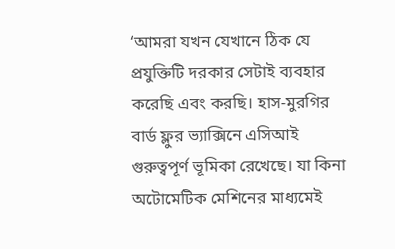‘আমরা যখন যেখানে ঠিক যে প্রযুক্তিটি দরকার সেটাই ব্যবহার করেছি এবং করছি। হাস-মুরগির বার্ড ফ্লুর ভ্যাক্সিনে এসিআই গুরুত্বপূর্ণ ভূমিকা রেখেছে। যা কিনা অটোমেটিক মেশিনের মাধ্যমেই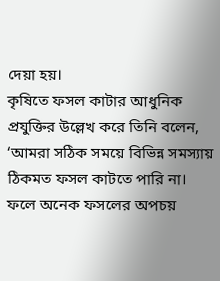দেয়া হয়।
কৃষিতে ফসল কাটার আধুনিক প্রযুক্তির উল্লেখ করে তিনি বলেন, ‘আমরা সঠিক সময়ে বিভিন্ন সমস্যায় ঠিকমত ফসল কাটতে পারি না। ফলে অনেক ফসলের অপচয়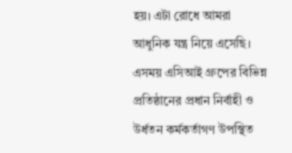হয়। এটা রোধে আমরা আধুনিক যন্ত্র নিয়ে এসেছি।
এসময় এসিআই গ্রুপের বিভিন্ন প্রতিষ্ঠানের প্রধান নির্বাহী ও উর্ধতন কর্মকর্তাগণ উপস্থিত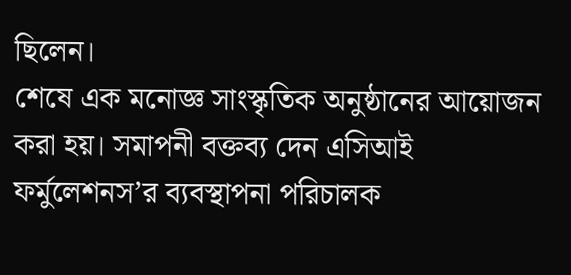ছিলেন।
শেষে এক মনোজ্ঞ সাংস্কৃতিক অনুষ্ঠানের আয়োজন করা হয়। সমাপনী বক্তব্য দেন এসিআই ফর্মুলেশনস’র ব্যবস্থাপনা পরিচালক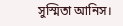সুস্মিতা আনিস।